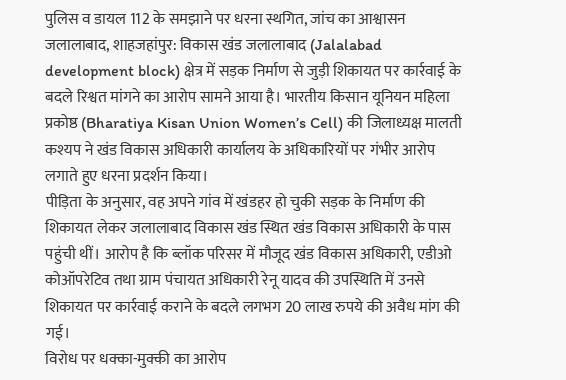पुलिस व डायल 112 के समझाने पर धरना स्थगित, जांच का आश्वासन
जलालाबाद, शाहजहांपुर: विकास खंड जलालाबाद (Jalalabad development block) क्षेत्र में सड़क निर्माण से जुड़ी शिकायत पर कार्रवाई के बदले रिश्वत मांगने का आरोप सामने आया है। भारतीय किसान यूनियन महिला प्रकोष्ठ (Bharatiya Kisan Union Women’s Cell) की जिलाध्यक्ष मालती कश्यप ने खंड विकास अधिकारी कार्यालय के अधिकारियों पर गंभीर आरोप लगाते हुए धरना प्रदर्शन किया।
पीड़िता के अनुसार, वह अपने गांव में खंडहर हो चुकी सड़क के निर्माण की शिकायत लेकर जलालाबाद विकास खंड स्थित खंड विकास अधिकारी के पास पहुंची थीं। आरोप है कि ब्लॉक परिसर में मौजूद खंड विकास अधिकारी, एडीओ कोऑपरेटिव तथा ग्राम पंचायत अधिकारी रेनू यादव की उपस्थिति में उनसे शिकायत पर कार्रवाई कराने के बदले लगभग 20 लाख रुपये की अवैध मांग की गई।
विरोध पर धक्का-मुक्की का आरोप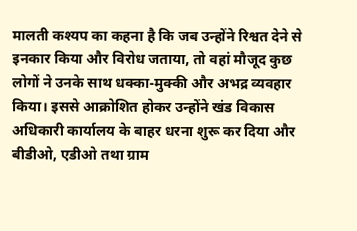मालती कश्यप का कहना है कि जब उन्होंने रिश्वत देने से इनकार किया और विरोध जताया, तो वहां मौजूद कुछ लोगों ने उनके साथ धक्का-मुक्की और अभद्र व्यवहार किया। इससे आक्रोशित होकर उन्होंने खंड विकास अधिकारी कार्यालय के बाहर धरना शुरू कर दिया और बीडीओ, एडीओ तथा ग्राम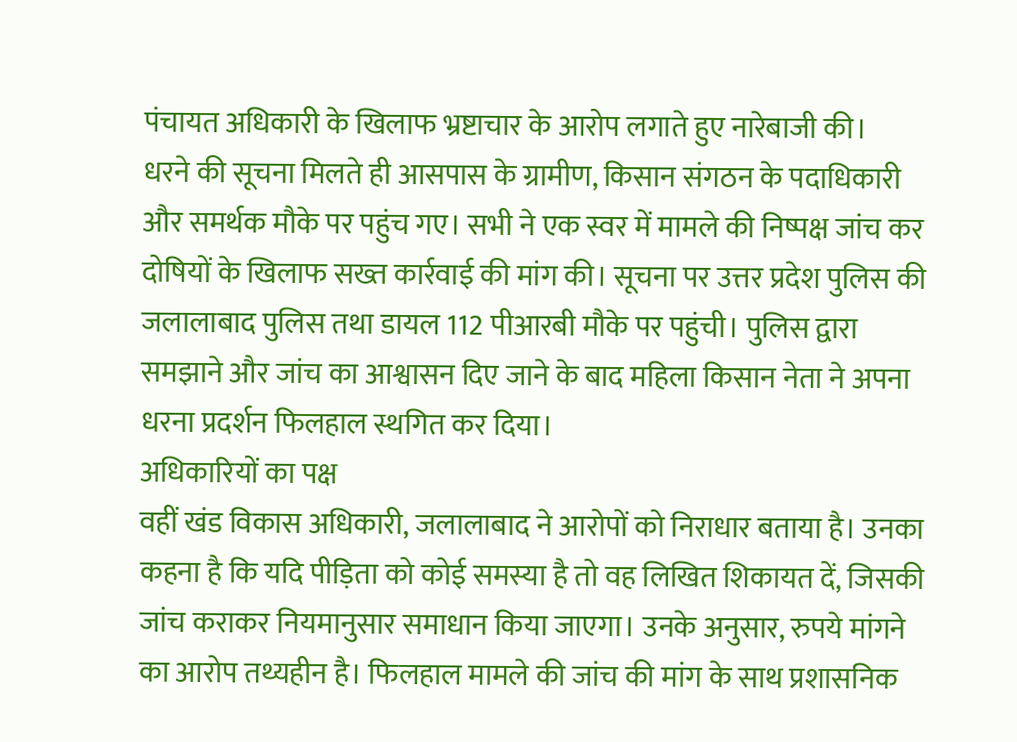पंचायत अधिकारी के खिलाफ भ्रष्टाचार के आरोप लगाते हुए नारेबाजी की।
धरने की सूचना मिलते ही आसपास के ग्रामीण, किसान संगठन के पदाधिकारी और समर्थक मौके पर पहुंच गए। सभी ने एक स्वर में मामले की निष्पक्ष जांच कर दोषियों के खिलाफ सख्त कार्रवाई की मांग की। सूचना पर उत्तर प्रदेश पुलिस की जलालाबाद पुलिस तथा डायल 112 पीआरबी मौके पर पहुंची। पुलिस द्वारा समझाने और जांच का आश्वासन दिए जाने के बाद महिला किसान नेता ने अपना धरना प्रदर्शन फिलहाल स्थगित कर दिया।
अधिकारियों का पक्ष
वहीं खंड विकास अधिकारी, जलालाबाद ने आरोपों को निराधार बताया है। उनका कहना है कि यदि पीड़िता को कोई समस्या है तो वह लिखित शिकायत दें, जिसकी जांच कराकर नियमानुसार समाधान किया जाएगा। उनके अनुसार, रुपये मांगने का आरोप तथ्यहीन है। फिलहाल मामले की जांच की मांग के साथ प्रशासनिक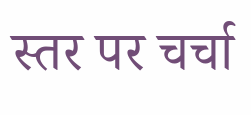स्तर पर चर्चा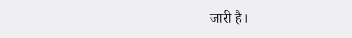जारी है।